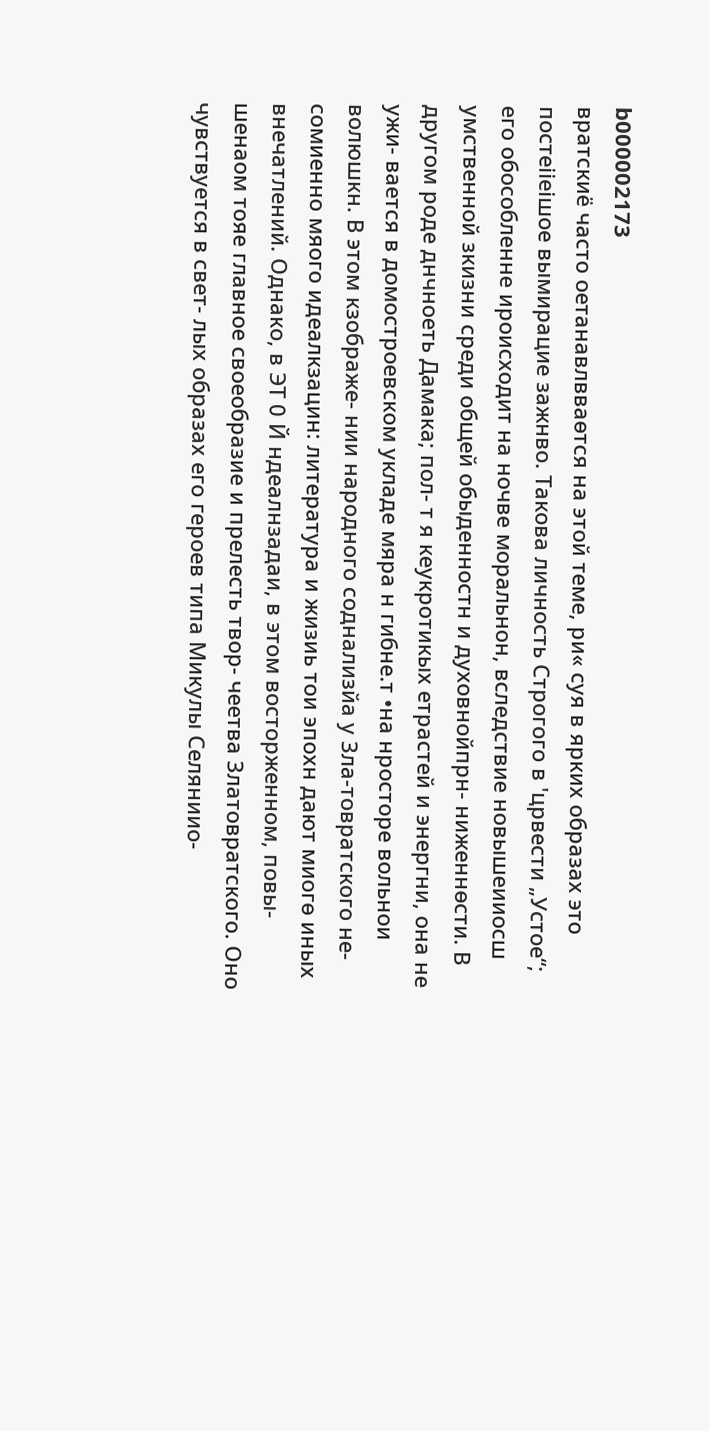b000002173
вратскиё часто оетанавлвваѳтся на этой теме, ри« суя в ярких образах это постеііеішое вымирацие зажнво. Такова личность Строгого в 'црвести „Устое‘‘; его обособленне ироисходит на ночве моральнон, вследствие новышеииосш умственной зкизни среди общей обыденностн и духовнойпрн- ниженнѳсти. В другом роде днчноеть Дамака; пол- т я кеукротикых етрастей и энергни, она не ужи- вается в домостроевском укладе мяра н гибне.т •на нросторе вольнои волюшкн. В этом кзображе- нии народного соднализйа у Зла-товратского не- сомиенно мяого идеалкзацин: литература и жизиь тои эпохн дают миогѳ иных внечатлений. Однако, в ЭТ 0 Й ндеалнзадаи, в этом восторженном, повы- шенаом тояе главное своеобразие и прелесть твор- чеетва Златовратского. Оно чувствуется в свет- лых образах его героев типа Микулы Селяниио-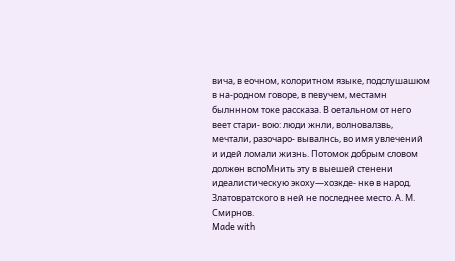вича, в еочном, колоритном языке, подслушашюм в на-родном говоре, в певучем, местамн былннном токе рассказа. В оетальном от него веет стари- вою: люди жнли, волновалзвь, мечтали, разочаро- вывалнсь, во имя увлечений и идей ломали жизнь. Потомок добрым словом должѳн вспоМнить эту в выешей стенени идеалистическую экоху—хозкде- нкѳ в народ. Златовратского в ней не последнее место. А. М. Смирнов.
Made with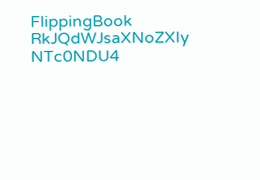FlippingBook
RkJQdWJsaXNoZXIy NTc0NDU4